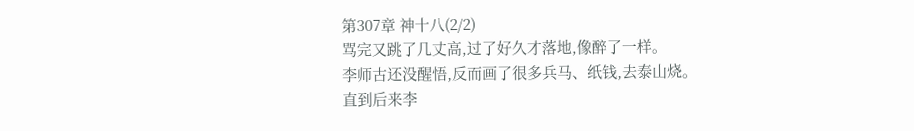第307章 神十八(2/2)
骂完又跳了几丈高,过了好久才落地,像醉了一样。
李师古还没醒悟,反而画了很多兵马、纸钱,去泰山烧。
直到后来李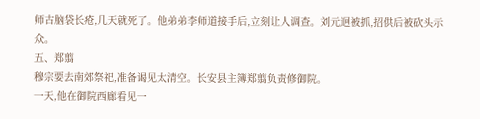师古脑袋长疮,几天就死了。他弟弟李师道接手后,立刻让人调查。刘元迥被抓,招供后被砍头示众。
五、郑翦
穆宗要去南郊祭祀,准备谒见太清空。长安县主簿郑翦负责修御院。
一天,他在御院西廊看见一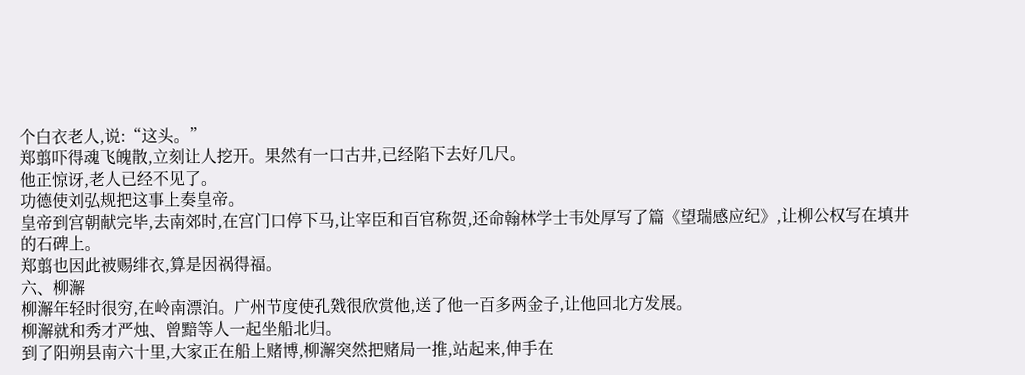个白衣老人,说:“这头。”
郑翦吓得魂飞魄散,立刻让人挖开。果然有一口古井,已经陷下去好几尺。
他正惊讶,老人已经不见了。
功德使刘弘规把这事上奏皇帝。
皇帝到宫朝献完毕,去南郊时,在宫门口停下马,让宰臣和百官称贺,还命翰林学士韦处厚写了篇《望瑞感应纪》,让柳公权写在填井的石碑上。
郑翦也因此被赐绯衣,算是因祸得福。
六、柳澥
柳澥年轻时很穷,在岭南漂泊。广州节度使孔戣很欣赏他,送了他一百多两金子,让他回北方发展。
柳澥就和秀才严烛、曾黯等人一起坐船北归。
到了阳朔县南六十里,大家正在船上赌博,柳澥突然把赌局一推,站起来,伸手在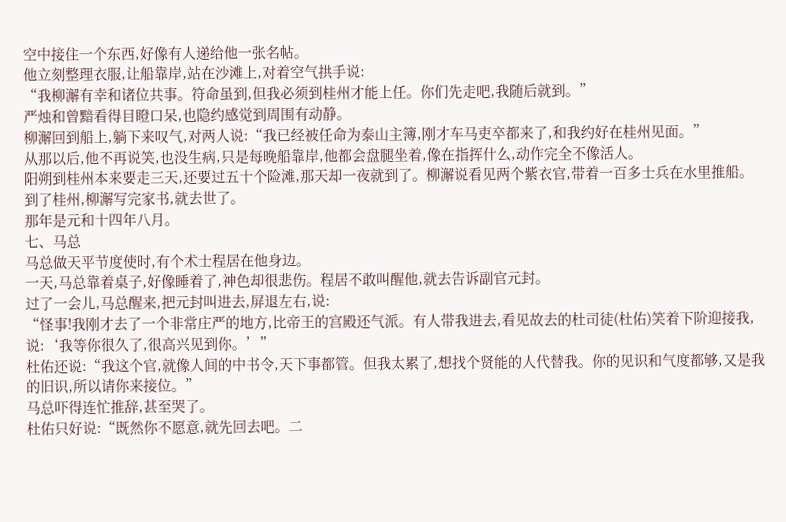空中接住一个东西,好像有人递给他一张名帖。
他立刻整理衣服,让船靠岸,站在沙滩上,对着空气拱手说:
“我柳澥有幸和诸位共事。符命虽到,但我必须到桂州才能上任。你们先走吧,我随后就到。”
严烛和曾黯看得目瞪口呆,也隐约感觉到周围有动静。
柳澥回到船上,躺下来叹气,对两人说:“我已经被任命为泰山主簿,刚才车马吏卒都来了,和我约好在桂州见面。”
从那以后,他不再说笑,也没生病,只是每晚船靠岸,他都会盘腿坐着,像在指挥什么,动作完全不像活人。
阳朔到桂州本来要走三天,还要过五十个险滩,那天却一夜就到了。柳澥说看见两个紫衣官,带着一百多士兵在水里推船。
到了桂州,柳澥写完家书,就去世了。
那年是元和十四年八月。
七、马总
马总做天平节度使时,有个术士程居在他身边。
一天,马总靠着桌子,好像睡着了,神色却很悲伤。程居不敢叫醒他,就去告诉副官元封。
过了一会儿,马总醒来,把元封叫进去,屏退左右,说:
“怪事!我刚才去了一个非常庄严的地方,比帝王的宫殿还气派。有人带我进去,看见故去的杜司徒(杜佑)笑着下阶迎接我,说:‘我等你很久了,很高兴见到你。’”
杜佑还说:“我这个官,就像人间的中书令,天下事都管。但我太累了,想找个贤能的人代替我。你的见识和气度都够,又是我的旧识,所以请你来接位。”
马总吓得连忙推辞,甚至哭了。
杜佑只好说:“既然你不愿意,就先回去吧。二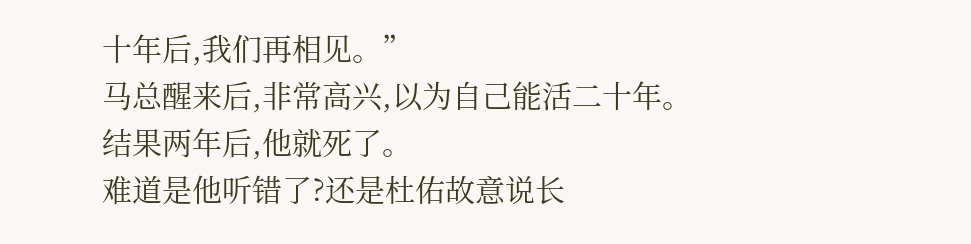十年后,我们再相见。”
马总醒来后,非常高兴,以为自己能活二十年。
结果两年后,他就死了。
难道是他听错了?还是杜佑故意说长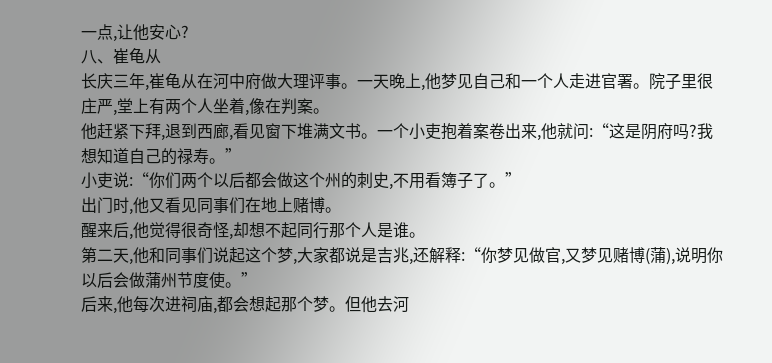一点,让他安心?
八、崔龟从
长庆三年,崔龟从在河中府做大理评事。一天晚上,他梦见自己和一个人走进官署。院子里很庄严,堂上有两个人坐着,像在判案。
他赶紧下拜,退到西廊,看见窗下堆满文书。一个小吏抱着案卷出来,他就问:“这是阴府吗?我想知道自己的禄寿。”
小吏说:“你们两个以后都会做这个州的刺史,不用看簿子了。”
出门时,他又看见同事们在地上赌博。
醒来后,他觉得很奇怪,却想不起同行那个人是谁。
第二天,他和同事们说起这个梦,大家都说是吉兆,还解释:“你梦见做官,又梦见赌博(蒲),说明你以后会做蒲州节度使。”
后来,他每次进祠庙,都会想起那个梦。但他去河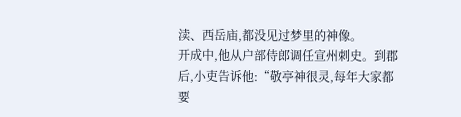渎、西岳庙,都没见过梦里的神像。
开成中,他从户部侍郎调任宣州刺史。到郡后,小吏告诉他:“敬亭神很灵,每年大家都要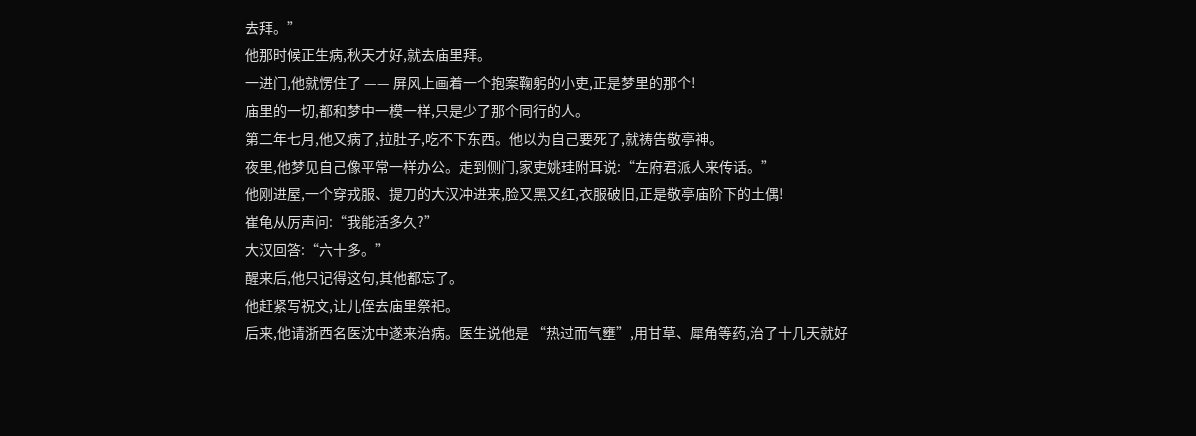去拜。”
他那时候正生病,秋天才好,就去庙里拜。
一进门,他就愣住了 —— 屏风上画着一个抱案鞠躬的小吏,正是梦里的那个!
庙里的一切,都和梦中一模一样,只是少了那个同行的人。
第二年七月,他又病了,拉肚子,吃不下东西。他以为自己要死了,就祷告敬亭神。
夜里,他梦见自己像平常一样办公。走到侧门,家吏姚珪附耳说:“左府君派人来传话。”
他刚进屋,一个穿戎服、提刀的大汉冲进来,脸又黑又红,衣服破旧,正是敬亭庙阶下的土偶!
崔龟从厉声问:“我能活多久?”
大汉回答:“六十多。”
醒来后,他只记得这句,其他都忘了。
他赶紧写祝文,让儿侄去庙里祭祀。
后来,他请浙西名医沈中遂来治病。医生说他是 “热过而气壅”,用甘草、犀角等药,治了十几天就好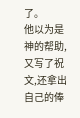了。
他以为是神的帮助,又写了祝文,还拿出自己的俸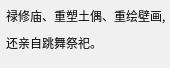禄修庙、重塑土偶、重绘壁画,还亲自跳舞祭祀。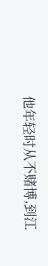他年轻时从不赌博,到江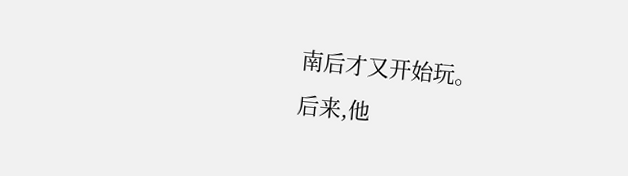南后才又开始玩。
后来,他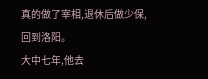真的做了宰相,退休后做少保,回到洛阳。
大中七年,他去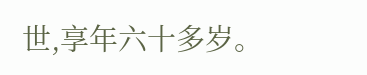世,享年六十多岁。